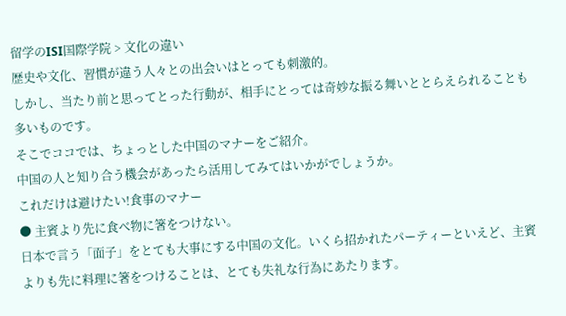留学のISI国際学院 > 文化の違い
歴史や文化、習慣が違う人々との出会いはとっても刺激的。
しかし、当たり前と思ってとった行動が、相手にとっては奇妙な振る舞いととらえられることも多いものです。
そこでココでは、ちょっとした中国のマナーをご紹介。
中国の人と知り合う機会があったら活用してみてはいかがでしょうか。
これだけは避けたい!食事のマナー
● 主賓より先に食べ物に箸をつけない。
日本で言う「面子」をとても大事にする中国の文化。いくら招かれたパーティーといえど、主賓よりも先に料理に箸をつけることは、とても失礼な行為にあたります。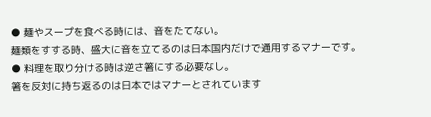● 麺やスープを食べる時には、音をたてない。
麺類をすする時、盛大に音を立てるのは日本国内だけで通用するマナーです。
● 料理を取り分ける時は逆さ箸にする必要なし。
箸を反対に持ち返るのは日本ではマナーとされています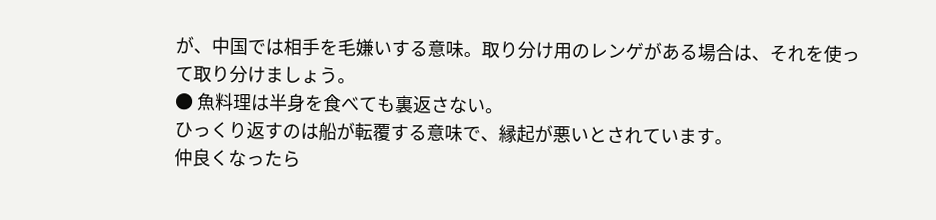が、中国では相手を毛嫌いする意味。取り分け用のレンゲがある場合は、それを使って取り分けましょう。
● 魚料理は半身を食べても裏返さない。
ひっくり返すのは船が転覆する意味で、縁起が悪いとされています。
仲良くなったら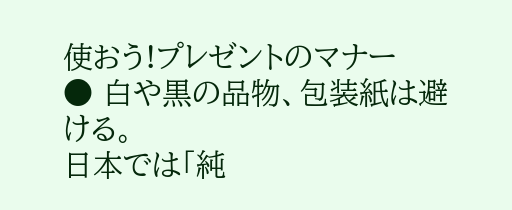使おう!プレゼントのマナー
● 白や黒の品物、包装紙は避ける。
日本では「純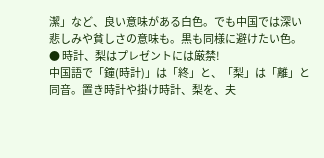潔」など、良い意味がある白色。でも中国では深い悲しみや貧しさの意味も。黒も同様に避けたい色。
● 時計、梨はプレゼントには厳禁!
中国語で「鐘(時計)」は「終」と、「梨」は「離」と同音。置き時計や掛け時計、梨を、夫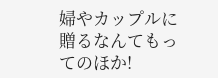婦やカップルに贈るなんてもってのほか!